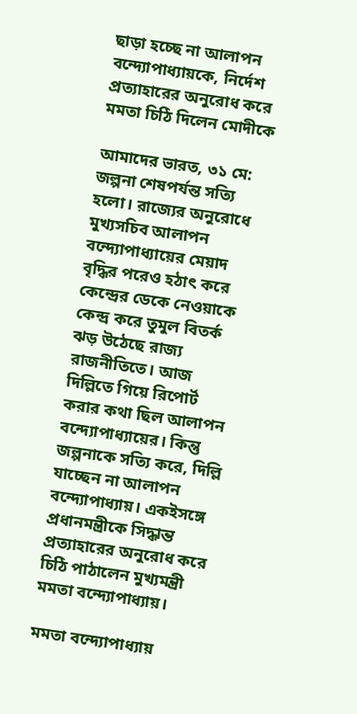ছাড়া হচ্ছে না আলাপন বন্দ্যোপাধ্যায়কে, নির্দেশ প্রত্যাহারের অনুরোধ করে মমতা চিঠি দিলেন মোদীকে

আমাদের ভারত, ৩১ মে:
জল্পনা শেষপর্যন্ত সত্যি হলো। রাজ্যের অনুরোধে মুখ্যসচিব আলাপন বন্দ্যোপাধ্যায়ের মেয়াদ বৃদ্ধির পরেও হঠাৎ করে কেন্দ্রের ডেকে নেওয়াকে কেন্দ্র করে তুমুল বিতর্ক ঝড় উঠেছে রাজ্য রাজনীতিতে। আজ দিল্লিতে গিয়ে রিপোর্ট করার কথা ছিল আলাপন বন্দ্যোপাধ্যায়ের। কিন্তু জল্পনাকে সত্যি করে, দিল্লি যাচ্ছেন না আলাপন বন্দ্যোপাধ্যায়। একইসঙ্গে প্রধানমন্ত্রীকে সিদ্ধান্ত প্রত্যাহারের অনুরোধ করে চিঠি পাঠালেন মুখ্যমন্ত্রী মমতা বন্দ্যোপাধ্যায়।

মমতা বন্দ্যোপাধ্যায়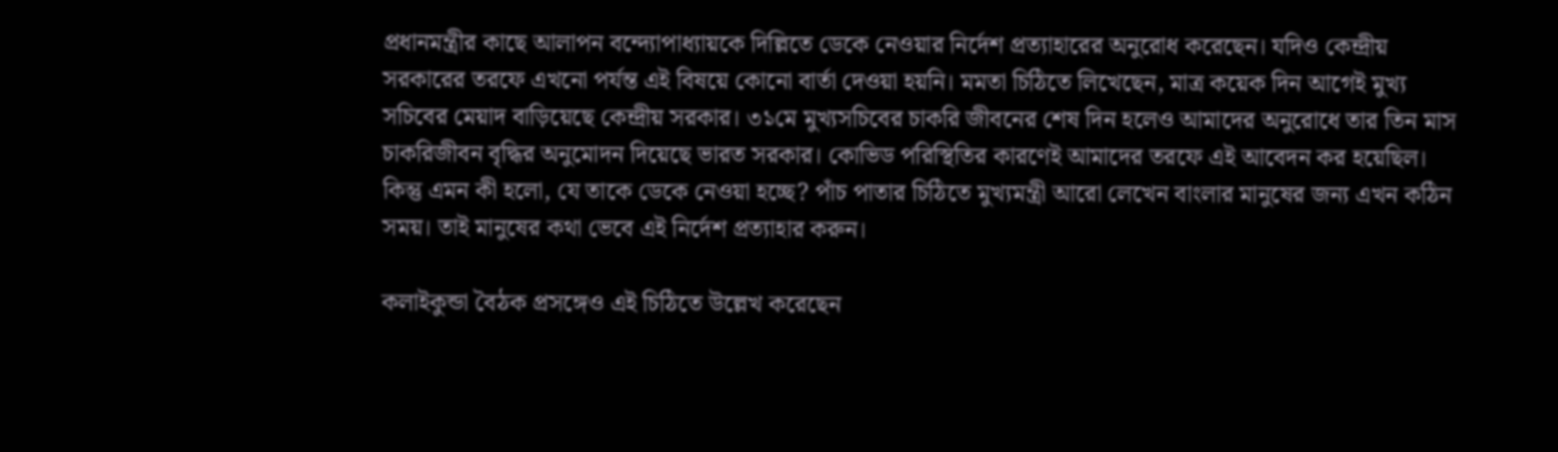প্রধানমন্ত্রীর কাছে আলাপন বন্দ্যোপাধ্যায়কে দিল্লিতে ডেকে নেওয়ার নির্দেশ প্রত্যাহারের অনুরোধ করেছেন। যদিও কেন্দ্রীয় সরকারের তরফে এখনো পর্যন্ত এই বিষয়ে কোনো বার্তা দেওয়া হয়নি। মমতা চিঠিতে লিখেছেন, মাত্র কয়েক দিন আগেই মুখ্য সচিবের মেয়াদ বাড়িয়েছে কেন্দ্রীয় সরকার। ৩১মে মুখ্যসচিবের চাকরি জীবনের শেষ দিন হলেও আমাদের অনুরোধে তার তিন মাস চাকরিজীবন বৃদ্ধির অনুমোদন দিয়েছে ভারত সরকার। কোভিড পরিস্থিতির কারণেই আমাদের তরফে এই আবেদন কর হয়েছিল। কিন্তু এমন কী হলো, যে তাকে ডেকে নেওয়া হচ্ছে? পাঁচ পাতার চিঠিতে মুখ্যমন্ত্রী আরো লেখেন বাংলার মানুষের জন্য এখন কঠিন সময়। তাই মানুষের কথা ভেবে এই নির্দেশ প্রত্যাহার করুন।

কলাইকুন্ডা বৈঠক প্রসঙ্গেও এই চিঠিতে উল্লেখ করেছেন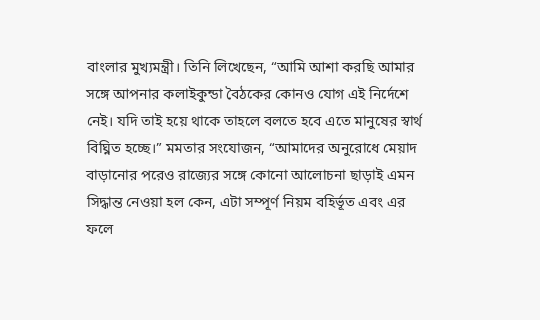বাংলার মুখ্যমন্ত্রী। তিনি লিখেছেন, “আমি আশা করছি আমার সঙ্গে আপনার কলাইকুন্ডা বৈঠকের কোনও যোগ এই নির্দেশে নেই। যদি তাই হয়ে থাকে তাহলে বলতে হবে এতে মানুষের স্বার্থ বিঘ্নিত হচ্ছে।” মমতার সংযোজন, “আমাদের অনুরোধে মেয়াদ বাড়ানোর পরেও রাজ্যের সঙ্গে কোনো আলোচনা ছাড়াই এমন সিদ্ধান্ত নেওয়া হল কেন, এটা সম্পূর্ণ নিয়ম বহির্ভূত এবং এর ফলে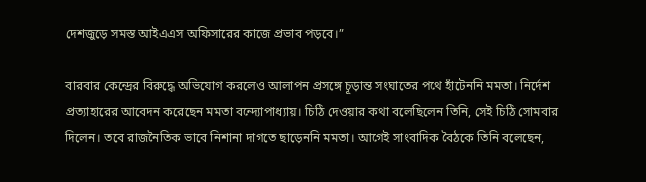দেশজুড়ে সমস্ত আইএএস অফিসারের কাজে প্রভাব পড়বে।”

বারবার কেন্দ্রের বিরুদ্ধে অভিযোগ করলেও আলাপন প্রসঙ্গে চূড়ান্ত সংঘাতের পথে হাঁটেননি মমতা। নির্দেশ প্রত্যাহারের আবেদন করেছেন মমতা বন্দ্যোপাধ্যায়। চিঠি দেওয়ার কথা বলেছিলেন তিনি, সেই চিঠি সোমবার দিলেন। তবে রাজনৈতিক ভাবে নিশানা দাগতে ছাড়েননি মমতা। আগেই সাংবাদিক বৈঠকে তিনি বলেছেন,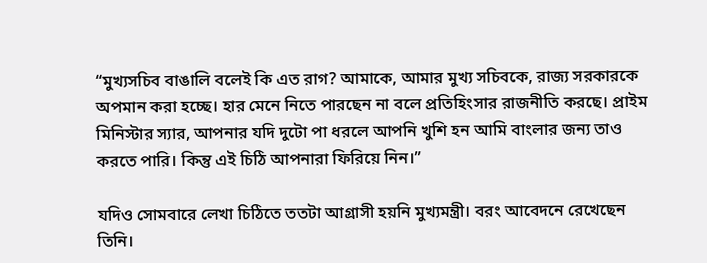“মুখ্যসচিব বাঙালি বলেই কি এত রাগ? আমাকে, আমার মুখ্য সচিবকে, রাজ্য সরকারকে অপমান করা হচ্ছে। হার মেনে নিতে পারছেন না বলে প্রতিহিংসার রাজনীতি করছে। প্রাইম মিনিস্টার স্যার, আপনার যদি দুটো পা ধরলে আপনি খুশি হন আমি বাংলার জন্য তাও করতে পারি। কিন্তু এই চিঠি আপনারা ফিরিয়ে নিন।”

যদিও সোমবারে লেখা চিঠিতে ততটা আগ্রাসী হয়নি মুখ্যমন্ত্রী। বরং আবেদনে রেখেছেন তিনি।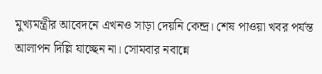মুখ্যমন্ত্রীর আবেদনে এখনও সাড়া দেয়নি কেন্দ্র। শেষ পাওয়া খবর পর্যন্ত আলাপন দিল্লি যাচ্ছেন না। সোমবার নবান্নে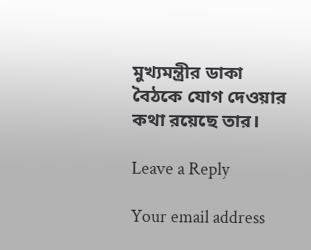মুখ্যমন্ত্রীর ডাকা বৈঠকে যোগ দেওয়ার কথা রয়েছে তার।

Leave a Reply

Your email address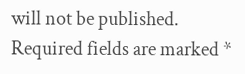will not be published. Required fields are marked *